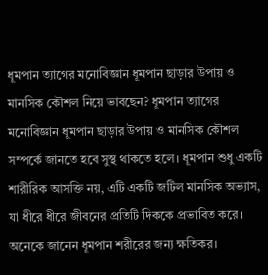ধূমপান ত্যাগের মনোবিজ্ঞান ধূমপান ছাড়ার উপায় ও মানসিক কৌশল নিয়ে ভাবছেন? ধূমপান ত্যাগের মনোবিজ্ঞান ধূমপান ছাড়ার উপায় ও মানসিক কৌশল সম্পর্কে জানতে হবে সুস্থ থাকতে হলে। ধূমপান শুধু একটি শারীরিক আসক্তি নয়, এটি একটি জটিল মানসিক অভ্যাস, যা ধীরে ধীরে জীবনের প্রতিটি দিককে প্রভাবিত করে। অনেকে জানেন ধূমপান শরীরের জন্য ক্ষতিকর।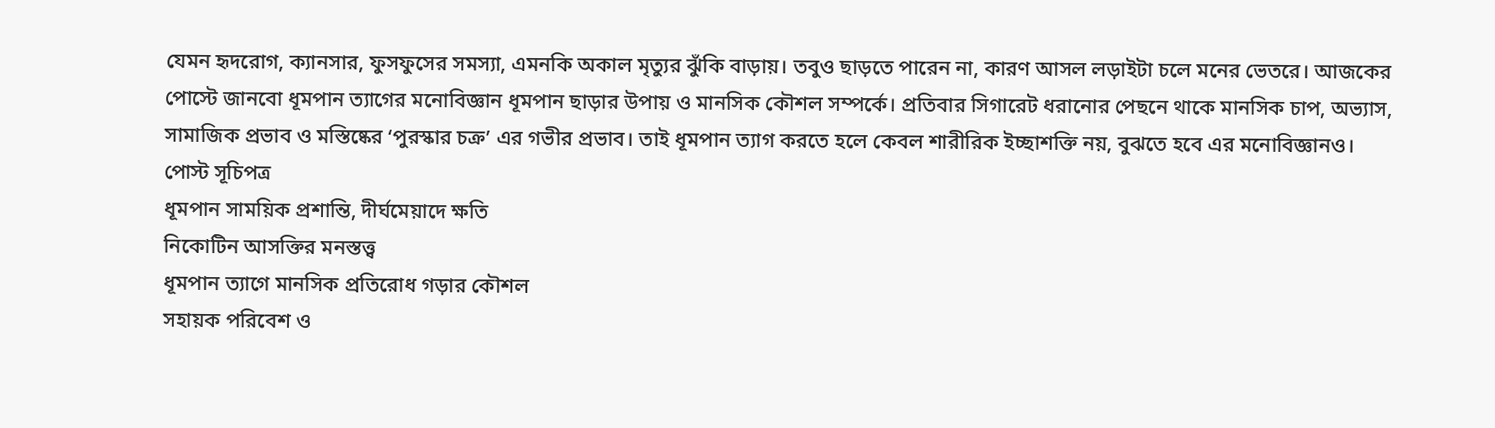যেমন হৃদরোগ, ক্যানসার, ফুসফুসের সমস্যা, এমনকি অকাল মৃত্যুর ঝুঁকি বাড়ায়। তবুও ছাড়তে পারেন না, কারণ আসল লড়াইটা চলে মনের ভেতরে। আজকের পোস্টে জানবো ধূমপান ত্যাগের মনোবিজ্ঞান ধূমপান ছাড়ার উপায় ও মানসিক কৌশল সম্পর্কে। প্রতিবার সিগারেট ধরানোর পেছনে থাকে মানসিক চাপ, অভ্যাস, সামাজিক প্রভাব ও মস্তিষ্কের ‘পুরস্কার চক্র’ এর গভীর প্রভাব। তাই ধূমপান ত্যাগ করতে হলে কেবল শারীরিক ইচ্ছাশক্তি নয়, বুঝতে হবে এর মনোবিজ্ঞানও।
পোস্ট সূচিপত্র
ধূমপান সাময়িক প্রশান্তি, দীর্ঘমেয়াদে ক্ষতি
নিকোটিন আসক্তির মনস্তত্ত্ব
ধূমপান ত্যাগে মানসিক প্রতিরোধ গড়ার কৌশল
সহায়ক পরিবেশ ও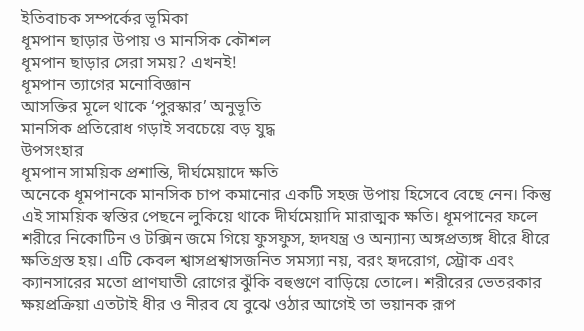ইতিবাচক সম্পর্কের ভূমিকা
ধূমপান ছাড়ার উপায় ও মানসিক কৌশল
ধূমপান ছাড়ার সেরা সময়? এখনই!
ধূমপান ত্যাগের মনোবিজ্ঞান
আসক্তির মূলে থাকে ‘পুরস্কার’ অনুভূতি
মানসিক প্রতিরোধ গড়াই সবচেয়ে বড় যুদ্ধ
উপসংহার
ধূমপান সাময়িক প্রশান্তি, দীর্ঘমেয়াদে ক্ষতি
অনেকে ধূমপানকে মানসিক চাপ কমানোর একটি সহজ উপায় হিসেবে বেছে নেন। কিন্তু এই সাময়িক স্বস্তির পেছনে লুকিয়ে থাকে দীর্ঘমেয়াদি মারাত্মক ক্ষতি। ধূমপানের ফলে শরীরে নিকোটিন ও টক্সিন জমে গিয়ে ফুসফুস, হৃদযন্ত্র ও অন্যান্য অঙ্গপ্রত্যঙ্গ ধীরে ধীরে ক্ষতিগ্রস্ত হয়। এটি কেবল শ্বাসপ্রশ্বাসজনিত সমস্যা নয়, বরং হৃদরোগ, স্ট্রোক এবং ক্যানসারের মতো প্রাণঘাতী রোগের ঝুঁকি বহুগুণে বাড়িয়ে তোলে। শরীরের ভেতরকার ক্ষয়প্রক্রিয়া এতটাই ধীর ও নীরব যে বুঝে ওঠার আগেই তা ভয়ানক রূপ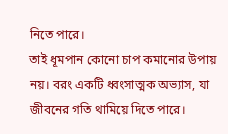নিতে পারে।
তাই ধূমপান কোনো চাপ কমানোর উপায় নয়। বরং একটি ধ্বংসাত্মক অভ্যাস, যা জীবনের গতি থামিয়ে দিতে পারে।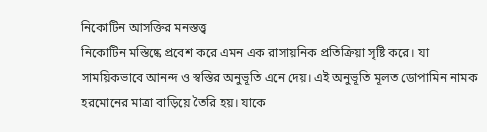নিকোটিন আসক্তির মনস্তত্ত্ব
নিকোটিন মস্তিষ্কে প্রবেশ করে এমন এক রাসায়নিক প্রতিক্রিয়া সৃষ্টি করে। যা সাময়িকভাবে আনন্দ ও স্বস্তির অনুভূতি এনে দেয়। এই অনুভূতি মূলত ডোপামিন নামক হরমোনের মাত্রা বাড়িয়ে তৈরি হয়। যাকে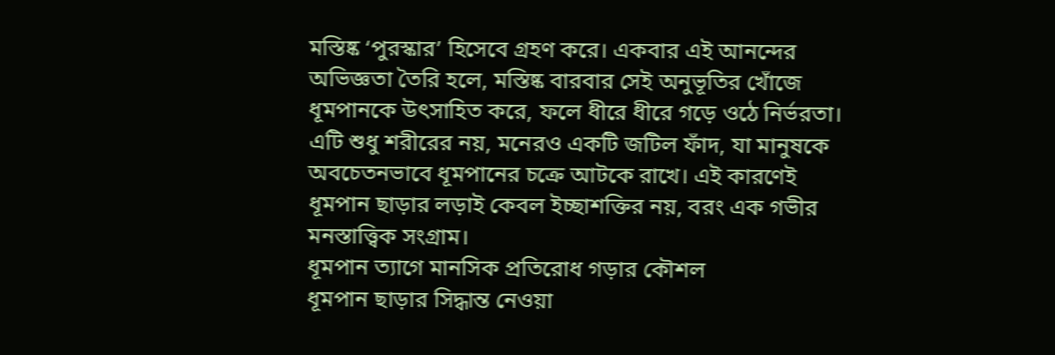মস্তিষ্ক ‘পুরস্কার’ হিসেবে গ্রহণ করে। একবার এই আনন্দের অভিজ্ঞতা তৈরি হলে, মস্তিষ্ক বারবার সেই অনুভূতির খোঁজে ধূমপানকে উৎসাহিত করে, ফলে ধীরে ধীরে গড়ে ওঠে নির্ভরতা। এটি শুধু শরীরের নয়, মনেরও একটি জটিল ফাঁদ, যা মানুষকে অবচেতনভাবে ধূমপানের চক্রে আটকে রাখে। এই কারণেই ধূমপান ছাড়ার লড়াই কেবল ইচ্ছাশক্তির নয়, বরং এক গভীর মনস্তাত্ত্বিক সংগ্রাম।
ধূমপান ত্যাগে মানসিক প্রতিরোধ গড়ার কৌশল
ধূমপান ছাড়ার সিদ্ধান্ত নেওয়া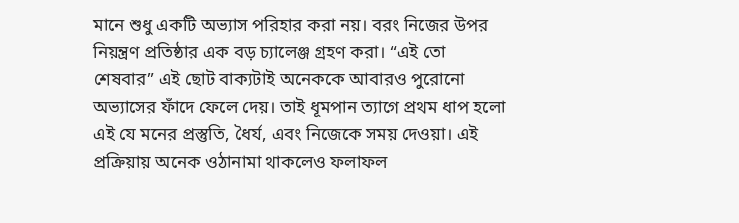মানে শুধু একটি অভ্যাস পরিহার করা নয়। বরং নিজের উপর নিয়ন্ত্রণ প্রতিষ্ঠার এক বড় চ্যালেঞ্জ গ্রহণ করা। “এই তো শেষবার” এই ছোট বাক্যটাই অনেককে আবারও পুরোনো অভ্যাসের ফাঁদে ফেলে দেয়। তাই ধূমপান ত্যাগে প্রথম ধাপ হলো এই যে মনের প্রস্তুতি, ধৈর্য, এবং নিজেকে সময় দেওয়া। এই প্রক্রিয়ায় অনেক ওঠানামা থাকলেও ফলাফল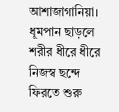আশাজাগানিয়া। ধূমপান ছাড়লে শরীর ধীরে ধীরে নিজস্ব ছন্দে ফিরতে শুরু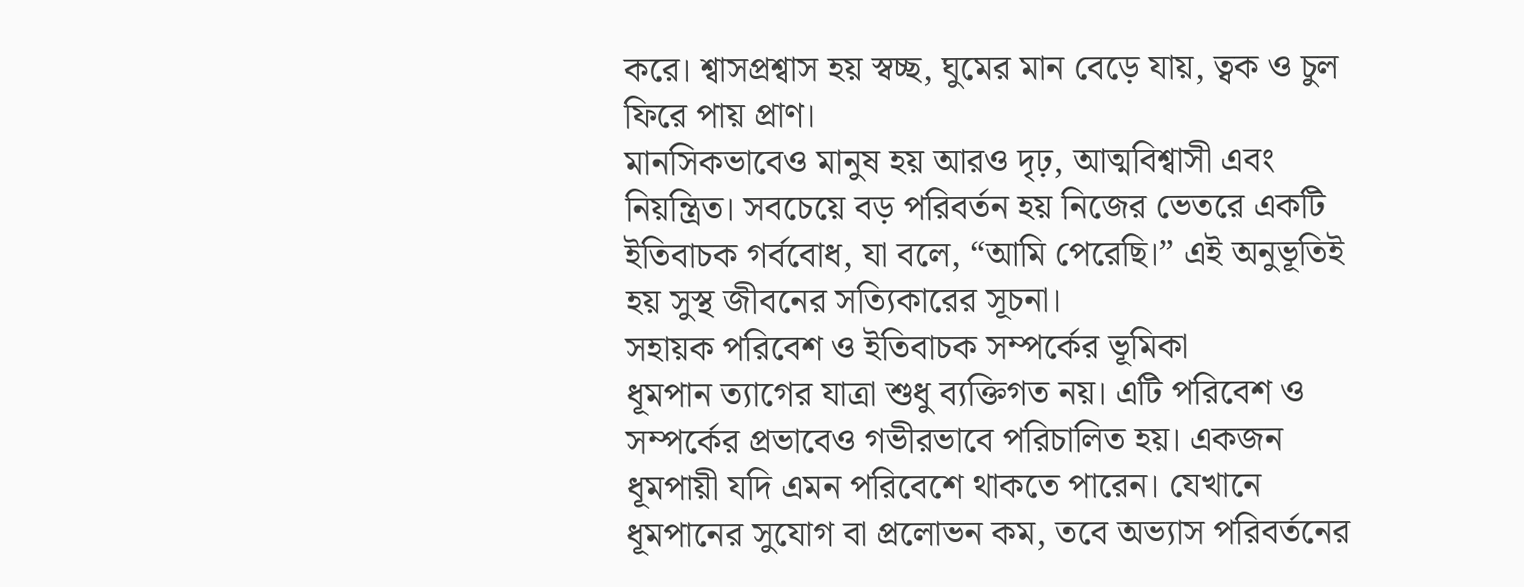করে। শ্বাসপ্রশ্বাস হয় স্বচ্ছ, ঘুমের মান বেড়ে যায়, ত্বক ও চুল ফিরে পায় প্রাণ।
মানসিকভাবেও মানুষ হয় আরও দৃঢ়, আত্মবিশ্বাসী এবং নিয়ন্ত্রিত। সবচেয়ে বড় পরিবর্তন হয় নিজের ভেতরে একটি ইতিবাচক গর্ববোধ, যা বলে, “আমি পেরেছি।” এই অনুভূতিই হয় সুস্থ জীবনের সত্যিকারের সূচনা।
সহায়ক পরিবেশ ও ইতিবাচক সম্পর্কের ভূমিকা
ধূমপান ত্যাগের যাত্রা শুধু ব্যক্তিগত নয়। এটি পরিবেশ ও সম্পর্কের প্রভাবেও গভীরভাবে পরিচালিত হয়। একজন ধূমপায়ী যদি এমন পরিবেশে থাকতে পারেন। যেখানে ধূমপানের সুযোগ বা প্রলোভন কম, তবে অভ্যাস পরিবর্তনের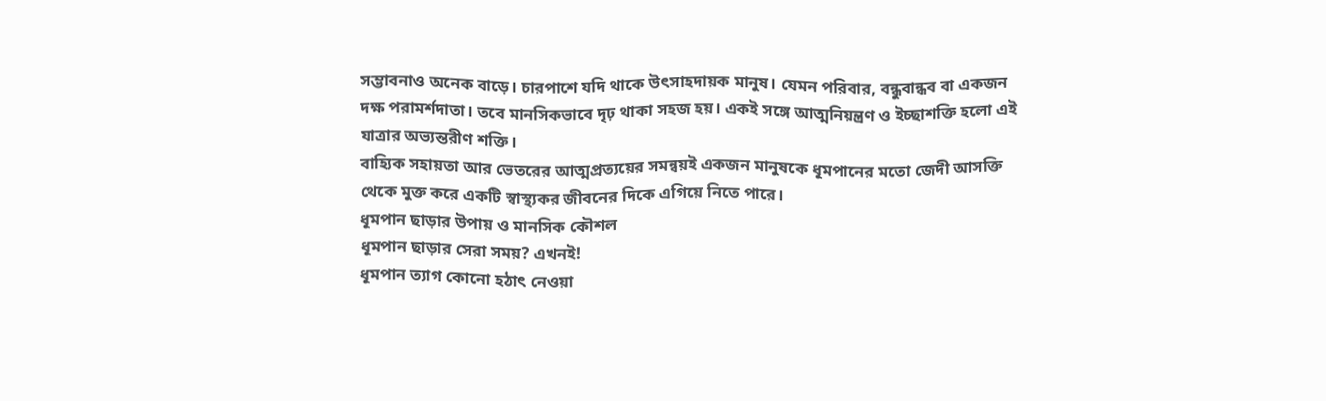সম্ভাবনাও অনেক বাড়ে। চারপাশে যদি থাকে উৎসাহদায়ক মানুষ। যেমন পরিবার, বন্ধুবান্ধব বা একজন দক্ষ পরামর্শদাতা। তবে মানসিকভাবে দৃঢ় থাকা সহজ হয়। একই সঙ্গে আত্মনিয়ন্ত্রণ ও ইচ্ছাশক্তি হলো এই যাত্রার অভ্যন্তরীণ শক্তি।
বাহ্যিক সহায়তা আর ভেতরের আত্মপ্রত্যয়ের সমন্বয়ই একজন মানুষকে ধূমপানের মতো জেদী আসক্তি থেকে মুক্ত করে একটি স্বাস্থ্যকর জীবনের দিকে এগিয়ে নিতে পারে।
ধূমপান ছাড়ার উপায় ও মানসিক কৌশল
ধূমপান ছাড়ার সেরা সময়? এখনই!
ধূমপান ত্যাগ কোনো হঠাৎ নেওয়া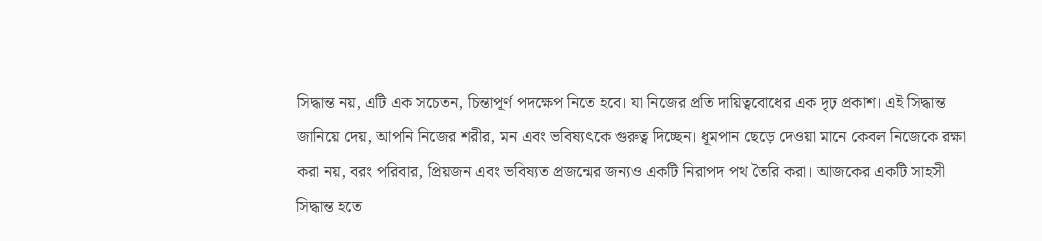সিদ্ধান্ত নয়, এটি এক সচেতন, চিন্তাপূর্ণ পদক্ষেপ নিতে হবে। যা নিজের প্রতি দায়িত্ববোধের এক দৃঢ় প্রকাশ। এই সিদ্ধান্ত জানিয়ে দেয়, আপনি নিজের শরীর, মন এবং ভবিষ্যৎকে গুরুত্ব দিচ্ছেন। ধূমপান ছেড়ে দেওয়া মানে কেবল নিজেকে রক্ষা করা নয়, বরং পরিবার, প্রিয়জন এবং ভবিষ্যত প্রজন্মের জন্যও একটি নিরাপদ পথ তৈরি করা। আজকের একটি সাহসী সিদ্ধান্ত হতে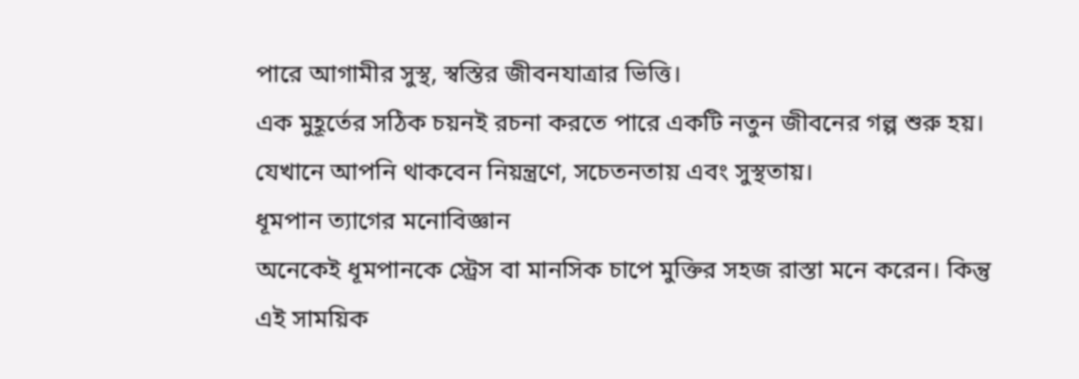পারে আগামীর সুস্থ, স্বস্তির জীবনযাত্রার ভিত্তি।
এক মুহূর্তের সঠিক চয়নই রচনা করতে পারে একটি নতুন জীবনের গল্প শুরু হয়। যেখানে আপনি থাকবেন নিয়ন্ত্রণে, সচেতনতায় এবং সুস্থতায়।
ধূমপান ত্যাগের মনোবিজ্ঞান
অনেকেই ধূমপানকে স্ট্রেস বা মানসিক চাপে মুক্তির সহজ রাস্তা মনে করেন। কিন্তু এই সাময়িক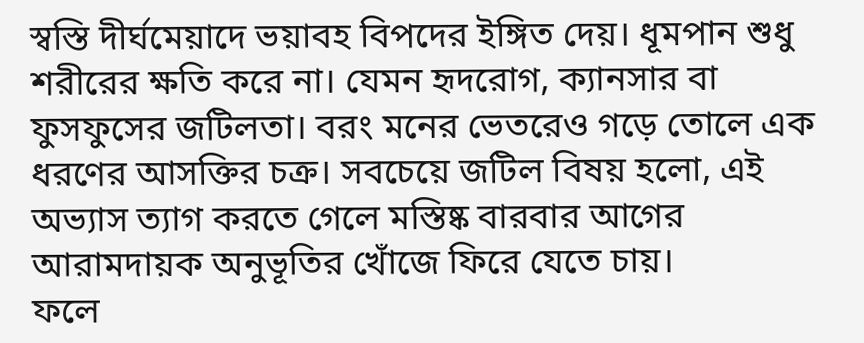স্বস্তি দীর্ঘমেয়াদে ভয়াবহ বিপদের ইঙ্গিত দেয়। ধূমপান শুধু শরীরের ক্ষতি করে না। যেমন হৃদরোগ, ক্যানসার বা ফুসফুসের জটিলতা। বরং মনের ভেতরেও গড়ে তোলে এক ধরণের আসক্তির চক্র। সবচেয়ে জটিল বিষয় হলো, এই অভ্যাস ত্যাগ করতে গেলে মস্তিষ্ক বারবার আগের আরামদায়ক অনুভূতির খোঁজে ফিরে যেতে চায়।
ফলে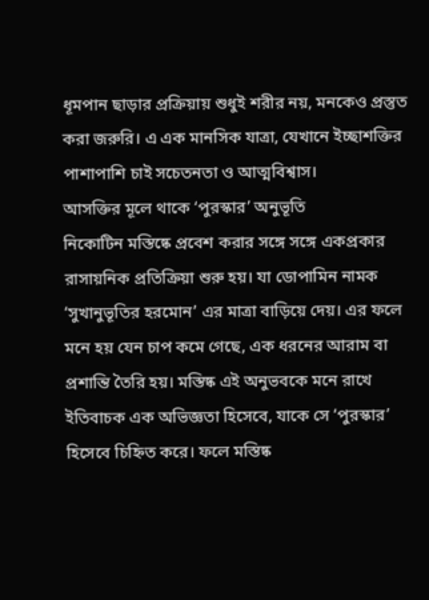ধূমপান ছাড়ার প্রক্রিয়ায় শুধুই শরীর নয়, মনকেও প্রস্তুত করা জরুরি। এ এক মানসিক যাত্রা, যেখানে ইচ্ছাশক্তির পাশাপাশি চাই সচেতনতা ও আত্মবিশ্বাস।
আসক্তির মূলে থাকে ‘পুরস্কার’ অনুভূতি
নিকোটিন মস্তিষ্কে প্রবেশ করার সঙ্গে সঙ্গে একপ্রকার রাসায়নিক প্রতিক্রিয়া শুরু হয়। যা ডোপামিন নামক ‘সুখানুভূতির হরমোন’ এর মাত্রা বাড়িয়ে দেয়। এর ফলে মনে হয় যেন চাপ কমে গেছে, এক ধরনের আরাম বা প্রশান্তি তৈরি হয়। মস্তিষ্ক এই অনুভবকে মনে রাখে ইতিবাচক এক অভিজ্ঞতা হিসেবে, যাকে সে ‘পুরস্কার’ হিসেবে চিহ্নিত করে। ফলে মস্তিষ্ক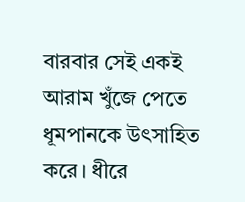বারবার সেই একই আরাম খুঁজে পেতে ধূমপানকে উৎসাহিত করে। ধীরে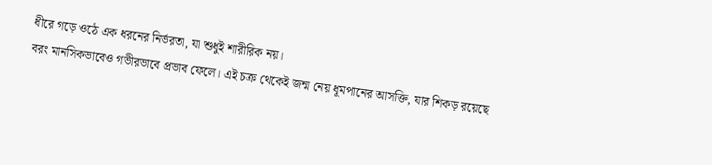ধীরে গড়ে ওঠে এক ধরনের নির্ভরতা, যা শুধুই শারীরিক নয়।
বরং মানসিকভাবেও গভীরভাবে প্রভাব ফেলে। এই চক্র থেকেই জন্ম নেয় ধূমপানের আসক্তি, যার শিকড় রয়েছে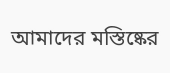আমাদের মস্তিষ্কের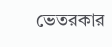ভেতরকার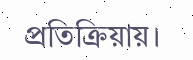প্রতিক্রিয়ায়।